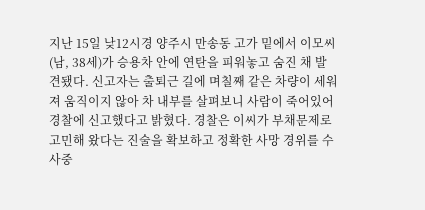지난 15일 낮12시경 양주시 만송동 고가 밑에서 이모씨(남, 38세)가 승용차 안에 연탄을 피워놓고 숨진 채 발견됐다. 신고자는 출퇴근 길에 며칠째 같은 차량이 세워져 움직이지 않아 차 내부를 살펴보니 사람이 죽어있어 경찰에 신고했다고 밝혔다. 경찰은 이씨가 부채문제로 고민해 왔다는 진술을 확보하고 정확한 사망 경위를 수사중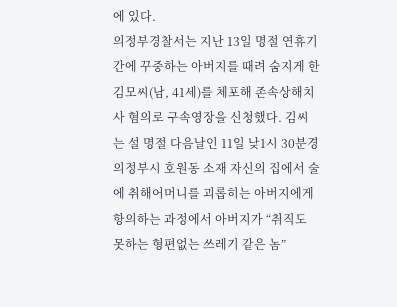에 있다.
의정부경찰서는 지난 13일 명절 연휴기간에 꾸중하는 아버지를 때려 숨지게 한 김모씨(남, 41세)를 체포해 존속상해치사 혐의로 구속영장을 신청했다. 김씨는 설 명절 다음날인 11일 낮1시 30분경 의정부시 호원동 소재 자신의 집에서 술에 취해어머니를 괴롭히는 아버지에게 항의하는 과정에서 아버지가 “취직도 못하는 형편없는 쓰레기 같은 놈”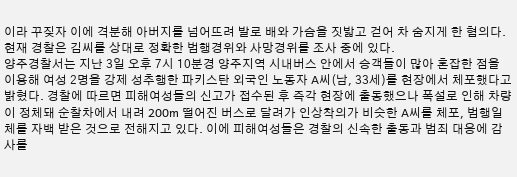이라 꾸짖자 이에 격분해 아버지를 넘어뜨려 발로 배와 가슴을 짓밟고 걷어 차 숨지게 한 혐의다. 현재 경찰은 김씨를 상대로 정확한 범행경위와 사망경위를 조사 중에 있다.
양주경찰서는 지난 3일 오후 7시 10분경 양주지역 시내버스 안에서 승객들이 많아 혼잡한 점을 이용해 여성 2명을 강제 성추행한 파키스탄 외국인 노동자 A씨(남, 33세)를 현장에서 체포했다고 밝혔다. 경찰에 따르면 피해여성들의 신고가 접수된 후 즉각 현장에 출동했으나 폭설로 인해 차량이 정체돼 순찰차에서 내려 200m 떨어진 버스로 달려가 인상착의가 비슷한 A씨를 체포, 범행일체를 자백 받은 것으로 전해지고 있다. 이에 피해여성들은 경찰의 신속한 출동과 범죄 대응에 감사를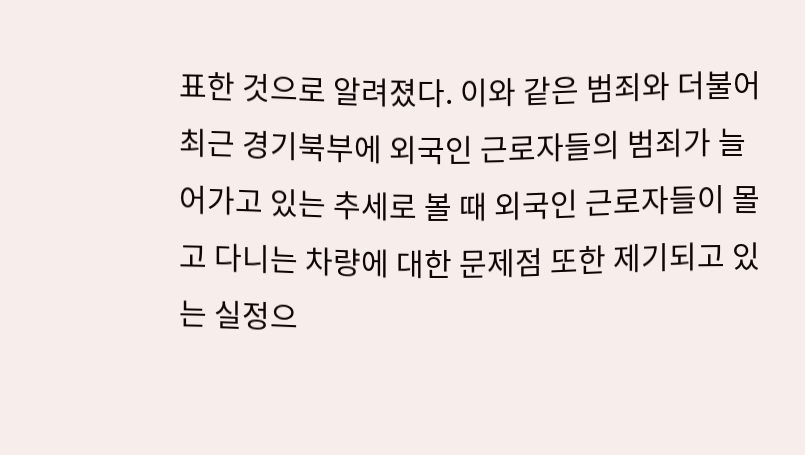표한 것으로 알려졌다. 이와 같은 범죄와 더불어 최근 경기북부에 외국인 근로자들의 범죄가 늘어가고 있는 추세로 볼 때 외국인 근로자들이 몰고 다니는 차량에 대한 문제점 또한 제기되고 있는 실정으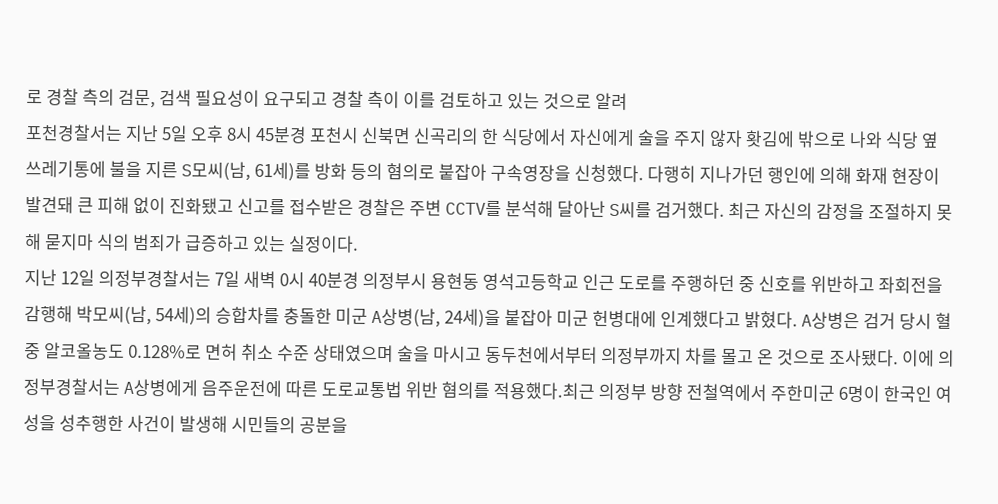로 경찰 측의 검문, 검색 필요성이 요구되고 경찰 측이 이를 검토하고 있는 것으로 알려
포천경찰서는 지난 5일 오후 8시 45분경 포천시 신북면 신곡리의 한 식당에서 자신에게 술을 주지 않자 홧김에 밖으로 나와 식당 옆 쓰레기통에 불을 지른 S모씨(남, 61세)를 방화 등의 혐의로 붙잡아 구속영장을 신청했다. 다행히 지나가던 행인에 의해 화재 현장이 발견돼 큰 피해 없이 진화됐고 신고를 접수받은 경찰은 주변 CCTV를 분석해 달아난 S씨를 검거했다. 최근 자신의 감정을 조절하지 못해 묻지마 식의 범죄가 급증하고 있는 실정이다.
지난 12일 의정부경찰서는 7일 새벽 0시 40분경 의정부시 용현동 영석고등학교 인근 도로를 주행하던 중 신호를 위반하고 좌회전을 감행해 박모씨(남, 54세)의 승합차를 충돌한 미군 A상병(남, 24세)을 붙잡아 미군 헌병대에 인계했다고 밝혔다. A상병은 검거 당시 혈중 알코올농도 0.128%로 면허 취소 수준 상태였으며 술을 마시고 동두천에서부터 의정부까지 차를 몰고 온 것으로 조사됐다. 이에 의정부경찰서는 A상병에게 음주운전에 따른 도로교통법 위반 혐의를 적용했다.최근 의정부 방향 전철역에서 주한미군 6명이 한국인 여성을 성추행한 사건이 발생해 시민들의 공분을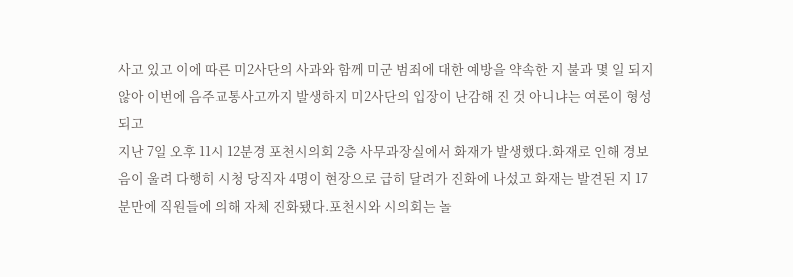사고 있고 이에 따른 미2사단의 사과와 함께 미군 범죄에 대한 예방을 약속한 지 불과 몇 일 되지않아 이번에 음주교통사고까지 발생하지 미2사단의 입장이 난감해 진 것 아니냐는 여론이 형성되고
지난 7일 오후 11시 12분경 포천시의회 2층 사무과장실에서 화재가 발생했다.화재로 인해 경보음이 울려 다행히 시청 당직자 4명이 현장으로 급히 달려가 진화에 나섰고 화재는 발견된 지 17분만에 직원들에 의해 자체 진화됐다.포천시와 시의회는 놀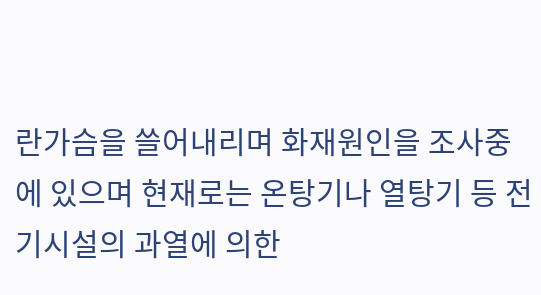란가슴을 쓸어내리며 화재원인을 조사중에 있으며 현재로는 온탕기나 열탕기 등 전기시설의 과열에 의한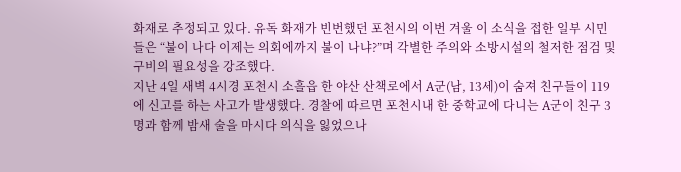화재로 추정되고 있다. 유독 화재가 빈번했던 포천시의 이번 겨울 이 소식을 접한 일부 시민들은 “불이 나다 이제는 의회에까지 불이 나냐?”며 각별한 주의와 소방시설의 철저한 점검 및 구비의 필요성을 강조했다.
지난 4일 새벽 4시경 포천시 소흘읍 한 야산 산책로에서 A군(남, 13세)이 숨져 친구들이 119에 신고를 하는 사고가 발생했다. 경찰에 따르면 포천시내 한 중학교에 다니는 A군이 친구 3명과 함께 밤새 술을 마시다 의식을 잃었으나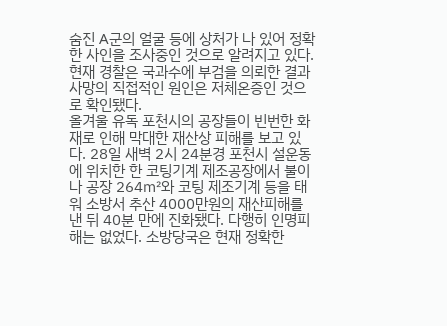숨진 A군의 얼굴 등에 상처가 나 있어 정확한 사인을 조사중인 것으로 알려지고 있다. 현재 경찰은 국과수에 부검을 의뢰한 결과 사망의 직접적인 원인은 저체온증인 것으로 확인됐다.
올겨울 유독 포천시의 공장들이 빈번한 화재로 인해 막대한 재산상 피해를 보고 있다. 28일 새벽 2시 24분경 포천시 설운동에 위치한 한 코팅기계 제조공장에서 불이나 공장 264㎡와 코팅 제조기계 등을 태워 소방서 추산 4000만원의 재산피해를 낸 뒤 40분 만에 진화됐다. 다행히 인명피해는 없었다. 소방당국은 현재 정확한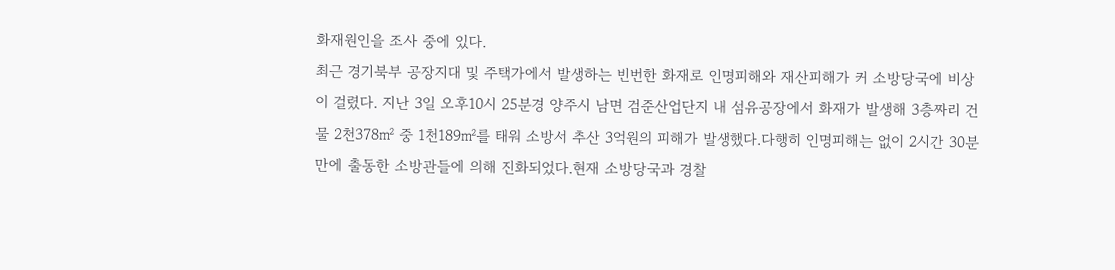화재원인을 조사 중에 있다.
최근 경기북부 공장지대 및 주택가에서 발생하는 빈번한 화재로 인명피해와 재산피해가 커 소방당국에 비상이 걸렸다. 지난 3일 오후10시 25분경 양주시 남면 검준산업단지 내 섬유공장에서 화재가 발생해 3층짜리 건물 2천378㎡ 중 1천189㎡를 태워 소방서 추산 3억원의 피해가 발생했다.다행히 인명피해는 없이 2시간 30분만에 출동한 소방관들에 의해 진화되었다.현재 소방당국과 경찰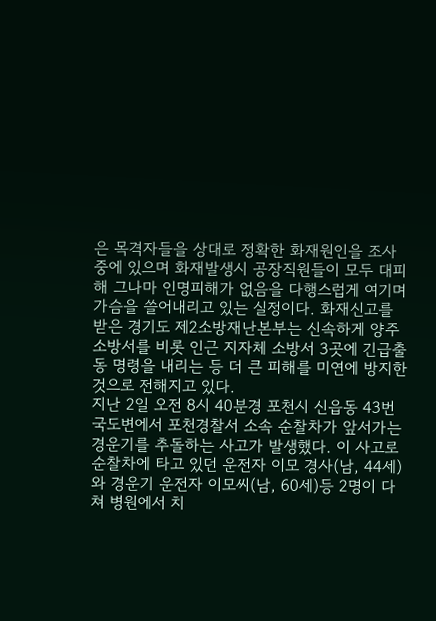은 목격자들을 상대로 정확한 화재원인을 조사중에 있으며 화재발생시 공장직원들이 모두 대피해 그나마 인명피해가 없음을 다행스럽게 여기며 가슴을 쓸어내리고 있는 실정이다. 화재신고를 받은 경기도 제2소방재난본부는 신속하게 양주소방서를 비롯 인근 지자체 소방서 3곳에 긴급출동 명령을 내리는 등 더 큰 피해를 미연에 방지한 것으로 전해지고 있다.
지난 2일 오전 8시 40분경 포천시 신읍동 43번 국도변에서 포천경찰서 소속 순찰차가 앞서가는 경운기를 추돌하는 사고가 발생했다. 이 사고로 순찰차에 타고 있던 운전자 이모 경사(남, 44세)와 경운기 운전자 이모씨(남, 60세)등 2명이 다쳐 병원에서 치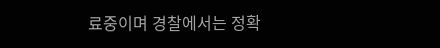료중이며 경찰에서는 정확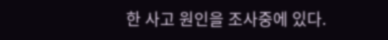한 사고 원인을 조사중에 있다.